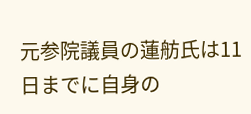元参院議員の蓮舫氏は11日までに自身の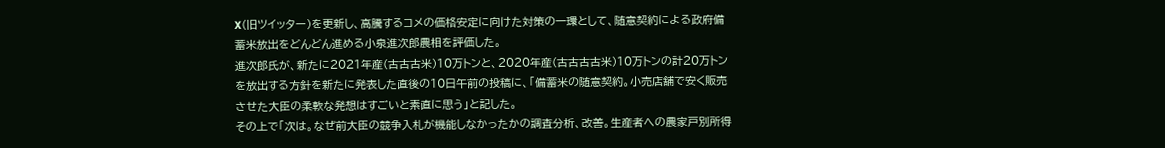X(旧ツイッター)を更新し、高騰するコメの価格安定に向けた対策の一環として、随意契約による政府備蓄米放出をどんどん進める小泉進次郎農相を評価した。
進次郎氏が、新たに2021年産(古古古米)10万トンと、2020年産(古古古古米)10万トンの計20万トンを放出する方針を新たに発表した直後の10日午前の投稿に、「備蓄米の随意契約。小売店舗で安く販売させた大臣の柔軟な発想はすごいと素直に思う」と記した。
その上で「次は。なぜ前大臣の競争入札が機能しなかったかの調査分析、改善。生産者への農家戸別所得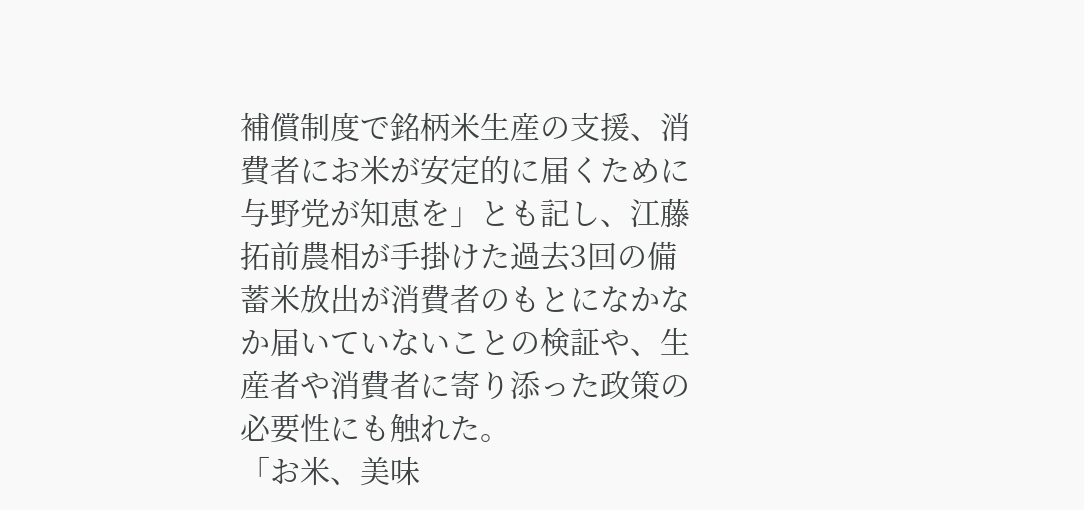補償制度で銘柄米生産の支援、消費者にお米が安定的に届くために与野党が知恵を」とも記し、江藤拓前農相が手掛けた過去3回の備蓄米放出が消費者のもとになかなか届いていないことの検証や、生産者や消費者に寄り添った政策の必要性にも触れた。
「お米、美味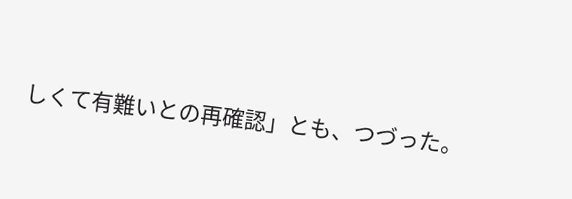しくて有難いとの再確認」とも、つづった。